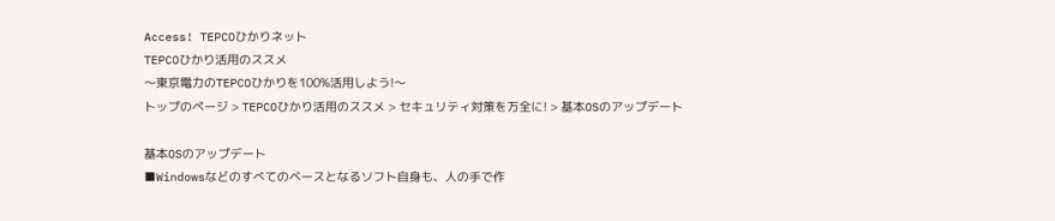Access! TEPCOひかりネット
TEPCOひかり活用のススメ
〜東京電力のTEPCOひかりを100%活用しよう!〜
トップのページ > TEPCOひかり活用のススメ > セキュリティ対策を万全に! > 基本OSのアップデート

基本OSのアップデート
■Windowsなどのすべてのベースとなるソフト自身も、人の手で作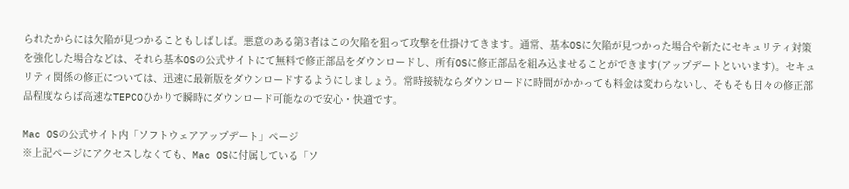られたからには欠陥が見つかることもしばしば。悪意のある第3者はこの欠陥を狙って攻撃を仕掛けてきます。通常、基本OSに欠陥が見つかった場合や新たにセキュリティ対策を強化した場合などは、それら基本OSの公式サイトにて無料で修正部品をダウンロードし、所有OSに修正部品を組み込ませることができます(アップデートといいます)。セキュリティ関係の修正については、迅速に最新版をダウンロードするようにしましょう。常時接続ならダウンロードに時間がかかっても料金は変わらないし、そもそも日々の修正部品程度ならば高速なTEPCOひかりで瞬時にダウンロード可能なので安心・快適です。

Mac OSの公式サイト内「ソフトウェアアップデート」ページ
※上記ページにアクセスしなくても、Mac OSに付属している「ソ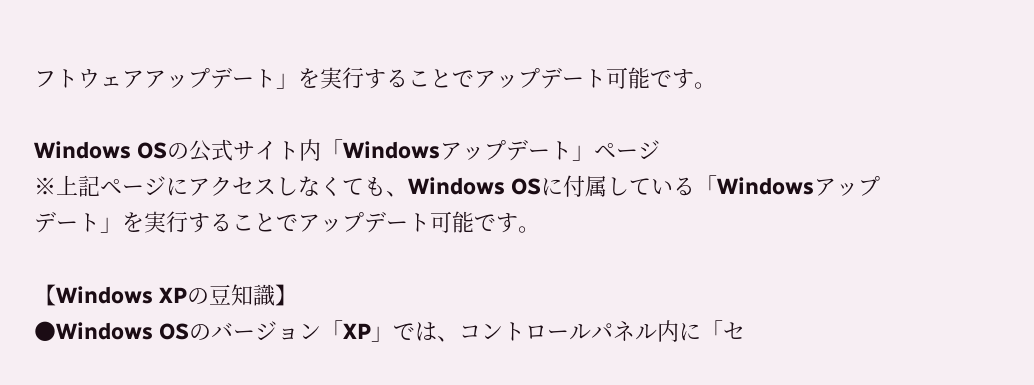フトウェアアップデート」を実行することでアップデート可能です。

Windows OSの公式サイト内「Windowsアップデート」ページ
※上記ページにアクセスしなくても、Windows OSに付属している「Windowsアップデート」を実行することでアップデート可能です。

【Windows XPの豆知識】
●Windows OSのバージョン「XP」では、コントロールパネル内に「セ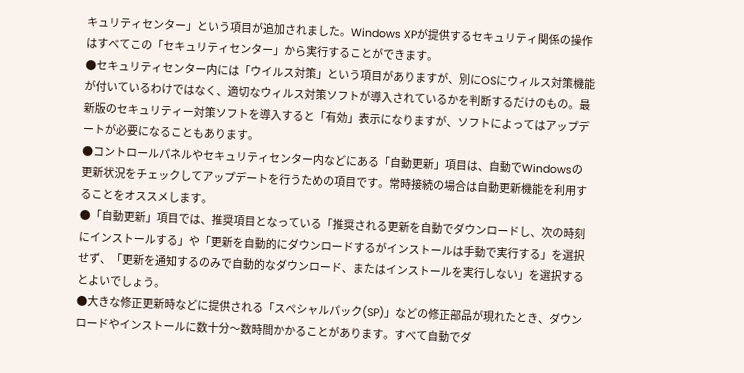キュリティセンター」という項目が追加されました。Windows XPが提供するセキュリティ関係の操作はすべてこの「セキュリティセンター」から実行することができます。
●セキュリティセンター内には「ウイルス対策」という項目がありますが、別にOSにウィルス対策機能が付いているわけではなく、適切なウィルス対策ソフトが導入されているかを判断するだけのもの。最新版のセキュリティー対策ソフトを導入すると「有効」表示になりますが、ソフトによってはアップデートが必要になることもあります。
●コントロールパネルやセキュリティセンター内などにある「自動更新」項目は、自動でWindowsの更新状況をチェックしてアップデートを行うための項目です。常時接続の場合は自動更新機能を利用することをオススメします。
●「自動更新」項目では、推奨項目となっている「推奨される更新を自動でダウンロードし、次の時刻にインストールする」や「更新を自動的にダウンロードするがインストールは手動で実行する」を選択せず、「更新を通知するのみで自動的なダウンロード、またはインストールを実行しない」を選択するとよいでしょう。
●大きな修正更新時などに提供される「スペシャルパック(SP)」などの修正部品が現れたとき、ダウンロードやインストールに数十分〜数時間かかることがあります。すべて自動でダ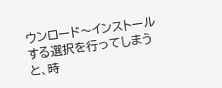ウンロード〜インストールする選択を行ってしまうと、時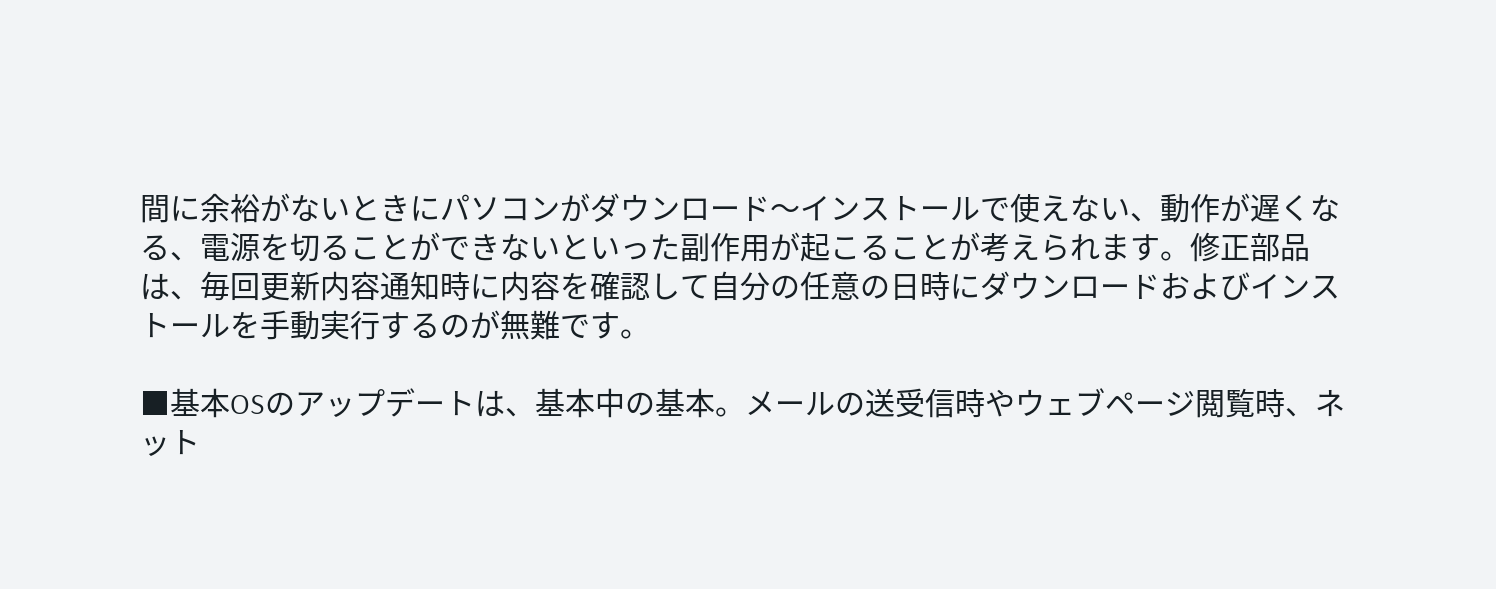間に余裕がないときにパソコンがダウンロード〜インストールで使えない、動作が遅くなる、電源を切ることができないといった副作用が起こることが考えられます。修正部品は、毎回更新内容通知時に内容を確認して自分の任意の日時にダウンロードおよびインストールを手動実行するのが無難です。

■基本OSのアップデートは、基本中の基本。メールの送受信時やウェブページ閲覧時、ネット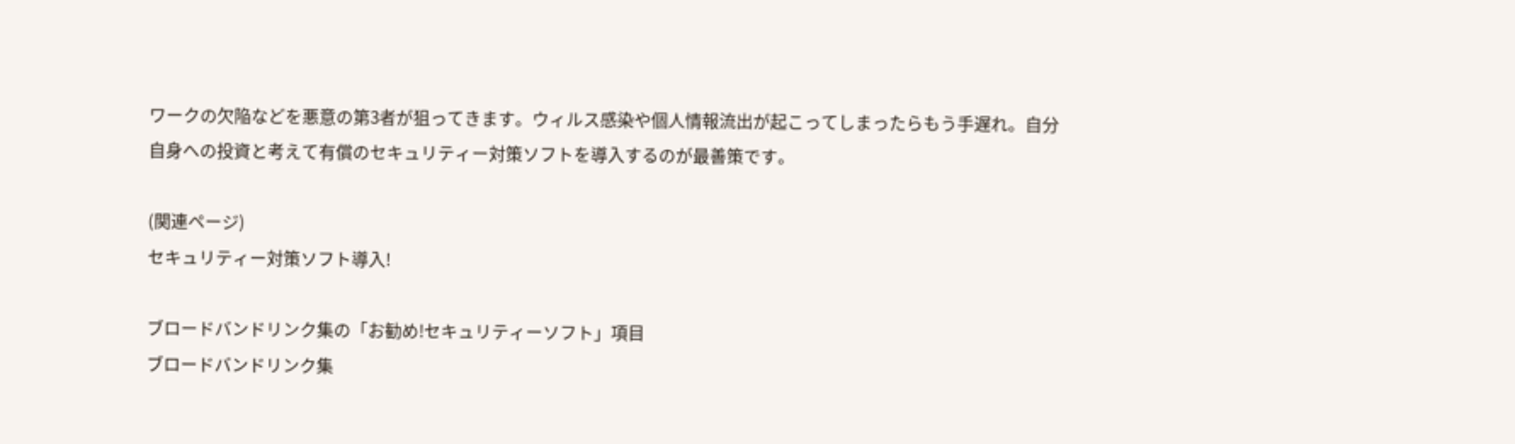ワークの欠陥などを悪意の第3者が狙ってきます。ウィルス感染や個人情報流出が起こってしまったらもう手遅れ。自分自身への投資と考えて有償のセキュリティー対策ソフトを導入するのが最善策です。

(関連ページ)
セキュリティー対策ソフト導入!

ブロードバンドリンク集の「お勧め!セキュリティーソフト」項目
ブロードバンドリンク集